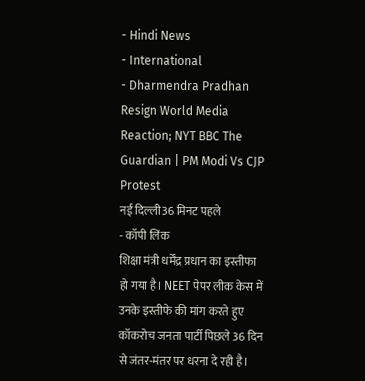- Hindi News
- International
- Dharmendra Pradhan Resign World Media Reaction; NYT BBC The Guardian | PM Modi Vs CJP Protest
नई दिल्ली36 मिनट पहले
- कॉपी लिंक
शिक्षा मंत्री धर्मेंद्र प्रधान का इस्तीफा हो गया है। NEET पेपर लीक केस में उनके इस्तीफे की मांग करते हुए कॉकरोच जनता पार्टी पिछले 36 दिन से जंतर-मंतर पर धरना दे रही है।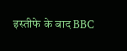इस्तीफे के बाद BBC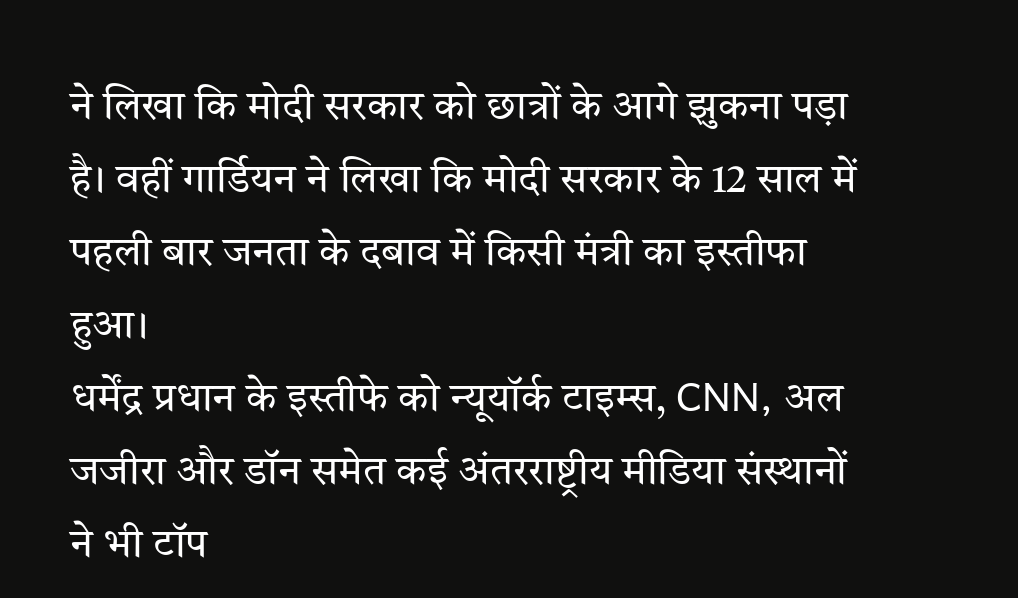ने लिखा कि मोदी सरकार को छात्रों के आगे झुकना पड़ा है। वहीं गार्डियन ने लिखा कि मोदी सरकार के 12 साल में पहली बार जनता के दबाव में किसी मंत्री का इस्तीफा हुआ।
धर्मेंद्र प्रधान के इस्तीफे को न्यूयॉर्क टाइम्स, CNN, अल जजीरा और डॉन समेत कई अंतरराष्ट्रीय मीडिया संस्थानों ने भी टॉप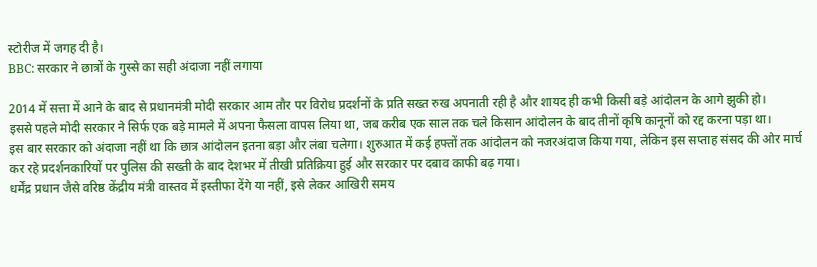स्टोरीज में जगह दी है।
BBC: सरकार ने छात्रों के गुस्से का सही अंदाजा नहीं लगाया

2014 में सत्ता में आने के बाद से प्रधानमंत्री मोदी सरकार आम तौर पर विरोध प्रदर्शनों के प्रति सख्त रुख अपनाती रही है और शायद ही कभी किसी बड़े आंदोलन के आगे झुकी हो।
इससे पहले मोदी सरकार ने सिर्फ एक बड़े मामले में अपना फैसला वापस लिया था, जब करीब एक साल तक चले किसान आंदोलन के बाद तीनों कृषि कानूनों को रद्द करना पड़ा था।
इस बार सरकार को अंदाजा नहीं था कि छात्र आंदोलन इतना बड़ा और लंबा चलेगा। शुरुआत में कई हफ्तों तक आंदोलन को नजरअंदाज किया गया, लेकिन इस सप्ताह संसद की ओर मार्च कर रहे प्रदर्शनकारियों पर पुलिस की सख्ती के बाद देशभर में तीखी प्रतिक्रिया हुई और सरकार पर दबाव काफी बढ़ गया।
धर्मेंद्र प्रधान जैसे वरिष्ठ केंद्रीय मंत्री वास्तव में इस्तीफा देंगे या नहीं, इसे लेकर आखिरी समय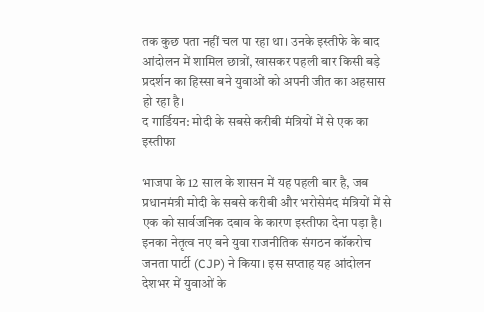तक कुछ पता नहीं चल पा रहा था। उनके इस्तीफे के बाद आंदोलन में शामिल छात्रों, खासकर पहली बार किसी बड़े प्रदर्शन का हिस्सा बने युवाओं को अपनी जीत का अहसास हो रहा है।
द गार्डियन: मोदी के सबसे करीबी मंत्रियों में से एक का इस्तीफा

भाजपा के 12 साल के शासन में यह पहली बार है, जब प्रधानमंत्री मोदी के सबसे करीबी और भरोसेमंद मंत्रियों में से एक को सार्वजनिक दबाव के कारण इस्तीफा देना पड़ा है। इनका नेतृत्व नए बने युवा राजनीतिक संगठन कॉकरोच जनता पार्टी (CJP) ने किया। इस सप्ताह यह आंदोलन देशभर में युवाओं के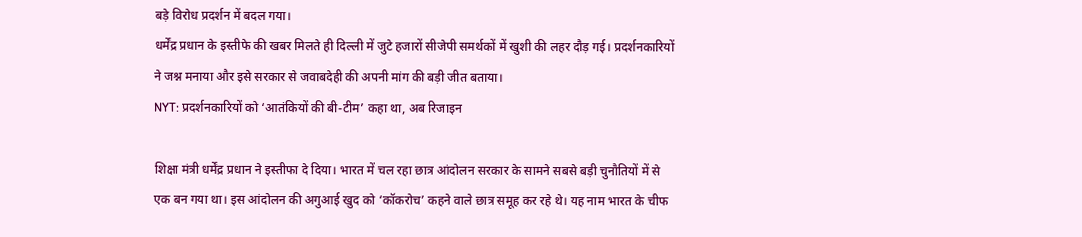बड़े विरोध प्रदर्शन में बदल गया।
धर्मेंद्र प्रधान के इस्तीफे की खबर मिलते ही दिल्ली में जुटे हजारों सीजेपी समर्थकों में खुशी की लहर दौड़ गई। प्रदर्शनकारियों ने जश्न मनाया और इसे सरकार से जवाबदेही की अपनी मांग की बड़ी जीत बताया।
NYT: प्रदर्शनकारियों को ‘आतंकियों की बी-टीम’ कहा था, अब रिजाइन

शिक्षा मंत्री धर्मेंद्र प्रधान ने इस्तीफा दे दिया। भारत में चल रहा छात्र आंदोलन सरकार के सामने सबसे बड़ी चुनौतियों में से एक बन गया था। इस आंदोलन की अगुआई खुद को ‘कॉकरोच’ कहने वाले छात्र समूह कर रहे थे। यह नाम भारत के चीफ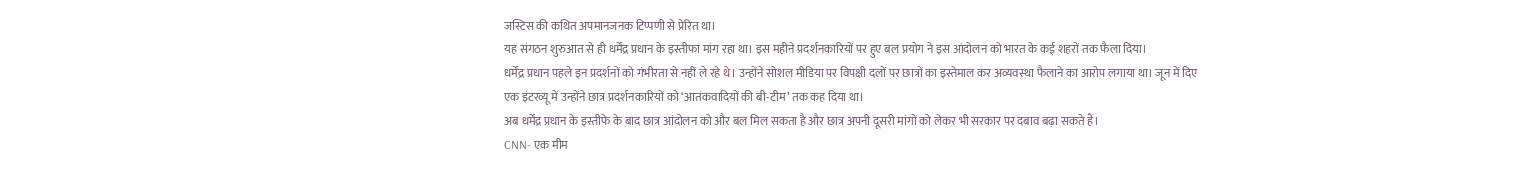जस्टिस की कथित अपमानजनक टिप्पणी से प्रेरित था।
यह संगठन शुरुआत से ही धर्मेंद्र प्रधान के इस्तीफा मांग रहा था। इस महीने प्रदर्शनकारियों पर हुए बल प्रयोग ने इस आंदोलन को भारत के कई शहरों तक फैला दिया।
धर्मेंद्र प्रधान पहले इन प्रदर्शनों को गंभीरता से नहीं ले रहे थे। उन्होंने सोशल मीडिया पर विपक्षी दलों पर छात्रों का इस्तेमाल कर अव्यवस्था फैलाने का आरोप लगाया था। जून में दिए एक इंटरव्यू में उन्होंने छात्र प्रदर्शनकारियों को ‘आतंकवादियों की बी-टीम’ तक कह दिया था।
अब धर्मेंद्र प्रधान के इस्तीफे के बाद छात्र आंदोलन को और बल मिल सकता है और छात्र अपनी दूसरी मांगों को लेकर भी सरकार पर दबाव बढ़ा सकते हैं।
CNN- एक मीम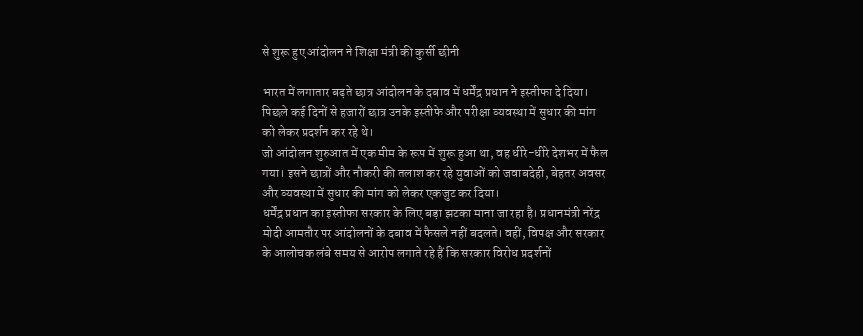से शुरू हुए आंदोलन ने शिक्षा मंत्री की कुर्सी छीनी

भारत में लगातार बढ़ते छात्र आंदोलन के दबाव में धर्मेंद्र प्रधान ने इस्तीफा दे दिया। पिछले कई दिनों से हजारों छात्र उनके इस्तीफे और परीक्षा व्यवस्था में सुधार की मांग को लेकर प्रदर्शन कर रहे थे।
जो आंदोलन शुरुआत में एक मीम के रूप में शुरू हुआ था, वह धीरे-धीरे देशभर में फैल गया। इसने छात्रों और नौकरी की तलाश कर रहे युवाओं को जवाबदेही, बेहतर अवसर और व्यवस्था में सुधार की मांग को लेकर एकजुट कर दिया।
धर्मेंद्र प्रधान का इस्तीफा सरकार के लिए बड़ा झटका माना जा रहा है। प्रधानमंत्री नरेंद्र मोदी आमतौर पर आंदोलनों के दबाव में फैसले नहीं बदलते। वहीं, विपक्ष और सरकार के आलोचक लंबे समय से आरोप लगाते रहे हैं कि सरकार विरोध प्रदर्शनों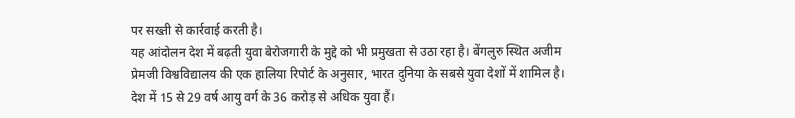पर सख्ती से कार्रवाई करती है।
यह आंदोलन देश में बढ़ती युवा बेरोजगारी के मुद्दे को भी प्रमुखता से उठा रहा है। बेंगलुरु स्थित अजीम प्रेमजी विश्वविद्यालय की एक हालिया रिपोर्ट के अनुसार, भारत दुनिया के सबसे युवा देशों में शामिल है। देश में 15 से 29 वर्ष आयु वर्ग के 36 करोड़ से अधिक युवा हैं।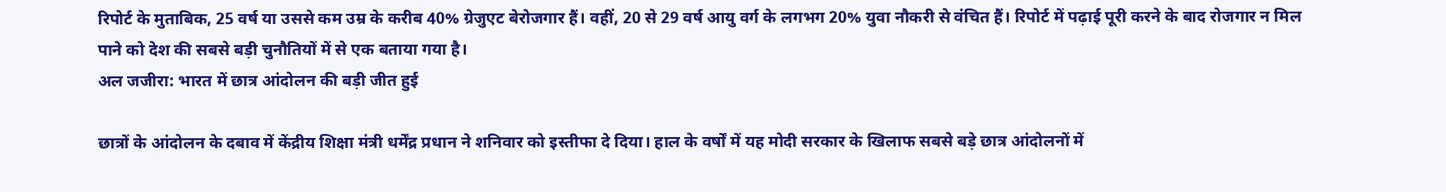रिपोर्ट के मुताबिक, 25 वर्ष या उससे कम उम्र के करीब 40% ग्रेजुएट बेरोजगार हैं। वहीं, 20 से 29 वर्ष आयु वर्ग के लगभग 20% युवा नौकरी से वंचित हैं। रिपोर्ट में पढ़ाई पूरी करने के बाद रोजगार न मिल पाने को देश की सबसे बड़ी चुनौतियों में से एक बताया गया है।
अल जजीरा: भारत में छात्र आंदोलन की बड़ी जीत हुई

छात्रों के आंदोलन के दबाव में केंद्रीय शिक्षा मंत्री धर्मेंद्र प्रधान ने शनिवार को इस्तीफा दे दिया। हाल के वर्षों में यह मोदी सरकार के खिलाफ सबसे बड़े छात्र आंदोलनों में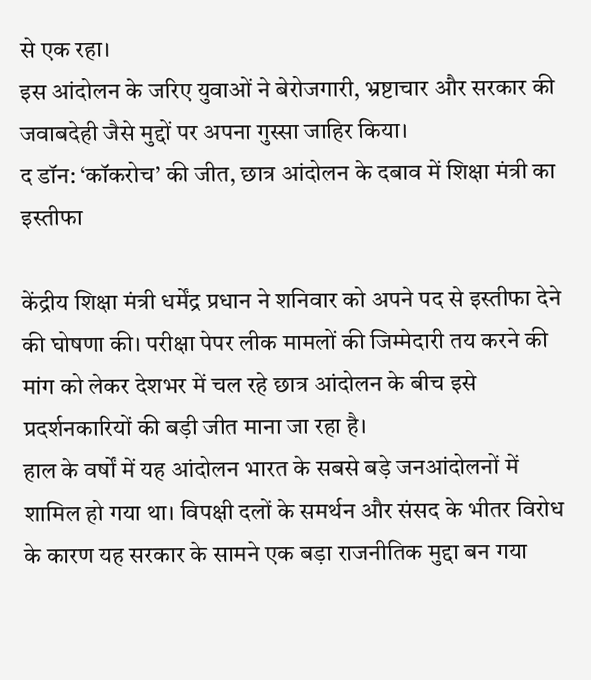से एक रहा।
इस आंदोलन के जरिए युवाओं ने बेरोजगारी, भ्रष्टाचार और सरकार की जवाबदेही जैसे मुद्दों पर अपना गुस्सा जाहिर किया।
द डॉन: ‘कॉकरोच’ की जीत, छात्र आंदोलन के दबाव में शिक्षा मंत्री का इस्तीफा

केंद्रीय शिक्षा मंत्री धर्मेंद्र प्रधान ने शनिवार को अपने पद से इस्तीफा देने की घोषणा की। परीक्षा पेपर लीक मामलों की जिम्मेदारी तय करने की मांग को लेकर देशभर में चल रहे छात्र आंदोलन के बीच इसे प्रदर्शनकारियों की बड़ी जीत माना जा रहा है।
हाल के वर्षों में यह आंदोलन भारत के सबसे बड़े जनआंदोलनों में शामिल हो गया था। विपक्षी दलों के समर्थन और संसद के भीतर विरोध के कारण यह सरकार के सामने एक बड़ा राजनीतिक मुद्दा बन गया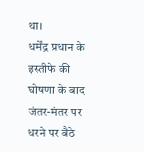था।
धर्मेंद्र प्रधान के इस्तीफे की घोषणा के बाद जंतर-मंतर पर धरने पर बैठे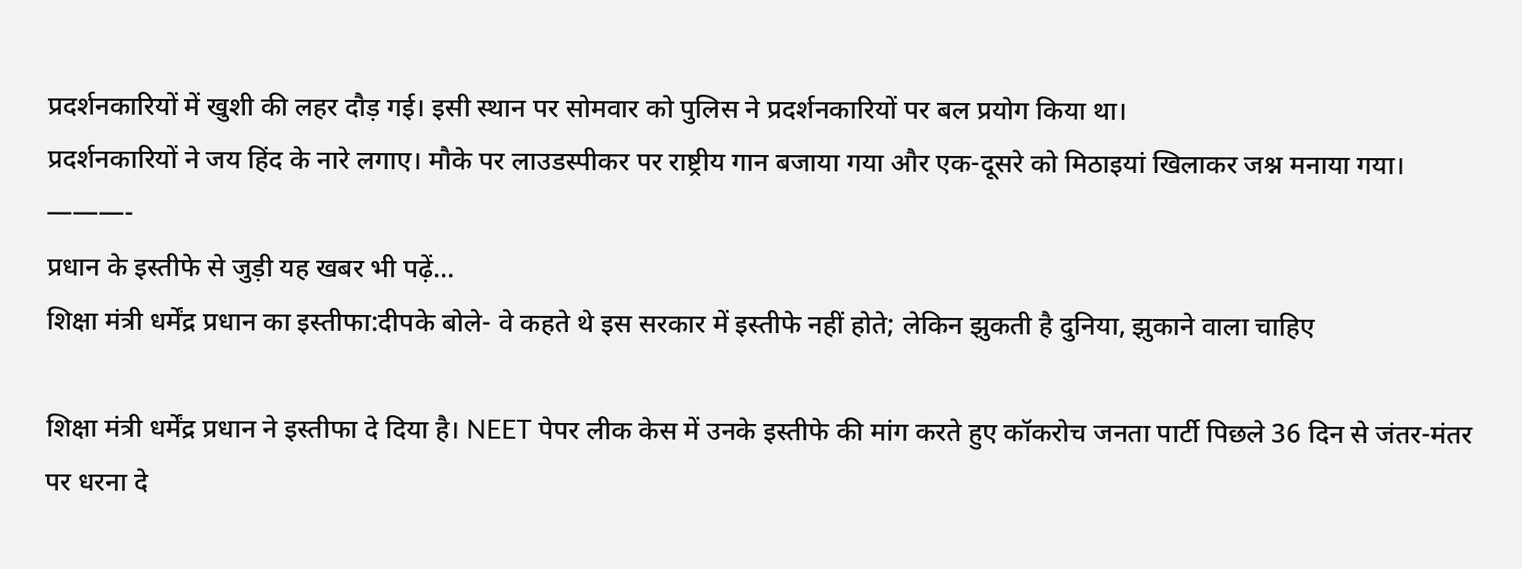प्रदर्शनकारियों में खुशी की लहर दौड़ गई। इसी स्थान पर सोमवार को पुलिस ने प्रदर्शनकारियों पर बल प्रयोग किया था।
प्रदर्शनकारियों ने जय हिंद के नारे लगाए। मौके पर लाउडस्पीकर पर राष्ट्रीय गान बजाया गया और एक-दूसरे को मिठाइयां खिलाकर जश्न मनाया गया।
———-
प्रधान के इस्तीफे से जुड़ी यह खबर भी पढ़ें…
शिक्षा मंत्री धर्मेंद्र प्रधान का इस्तीफा:दीपके बोले- वे कहते थे इस सरकार में इस्तीफे नहीं होते; लेकिन झुकती है दुनिया, झुकाने वाला चाहिए

शिक्षा मंत्री धर्मेंद्र प्रधान ने इस्तीफा दे दिया है। NEET पेपर लीक केस में उनके इस्तीफे की मांग करते हुए कॉकरोच जनता पार्टी पिछले 36 दिन से जंतर-मंतर पर धरना दे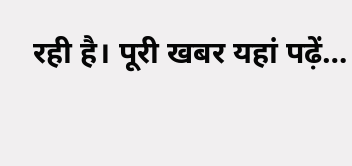रही है। पूरी खबर यहां पढ़ें…